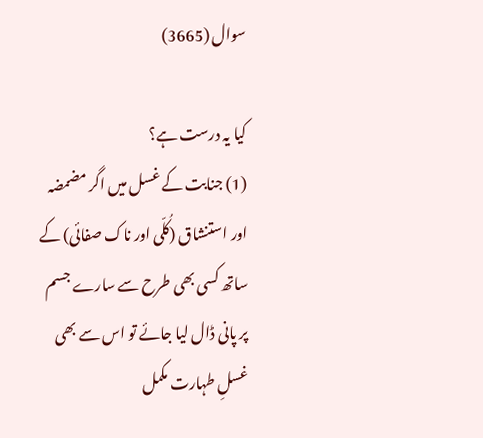سوال (3665)

کیا یہ درست ہے؟
(1) جنابت کے غسل میں اگر مضمضہ اور استنشاق (کُلّی اور ناک صفائی) کے ساتھ کسی بھی طرح سے سارے جسم پر پانی ڈال لیا جائے تو اس سے بھی غسلِ طہارت مکمل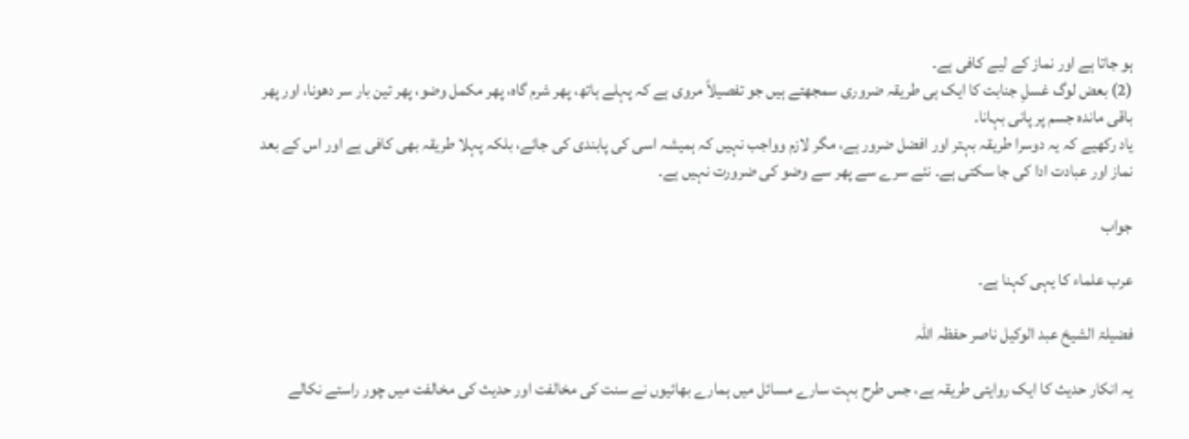ہو جاتا ہے اور نماز کے لیے کافی ہے۔
(2) بعض لوگ غسلِ جنابت کا ایک ہی طریقہ ضروری سمجھتے ہیں جو تفصیلاً مروی ہے کہ پہلے ہاتھ، پھر شرم گاہ، پھر مکمل وضو، پھر تین بار سر دھونا، اور پھر باقی ماندہ جسم پر پانی بہانا۔
یاد رکھیے کہ یہ دوسرا طریقہ بہتر اور افضل ضرور ہے، مگر لازم وواجب نہیں کہ ہمیشہ اسی کی پابندی کی جائے، بلکہ پہلا طریقہ بھی کافی ہے اور اس کے بعد نماز اور عبادت ادا کی جا سکتی ہے۔ نئے سرے سے پھر سے وضو کی ضرورت نہیں ہے۔

جواب

عرب علماء کا یہی کہنا ہے۔

فضیلۃ الشیخ عبد الوکیل ناصر حفظہ اللہ

یہ انکار حدیث کا ایک روایتی طریقہ ہے، جس طرح بہت سارے مسائل میں ہمارے بھائیوں نے سنت کی مخالفت اور حدیث کی مخالفت میں چور راستے نکالے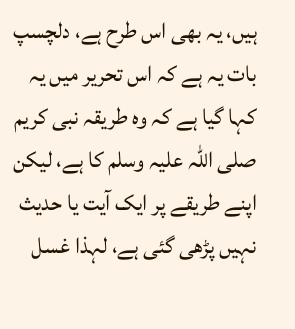ہیں، یہ بھی اس طرح ہے، دلچسپ بات یہ ہے کہ اس تحریر میں یہ کہا گیا ہے کہ وہ طریقہ نبی کریم صلی اللہ علیہ وسلم کا ہے، لیکن اپنے طریقے پر ایک آیت یا حدیث نہیں پڑھی گئی ہے، لہذا غسل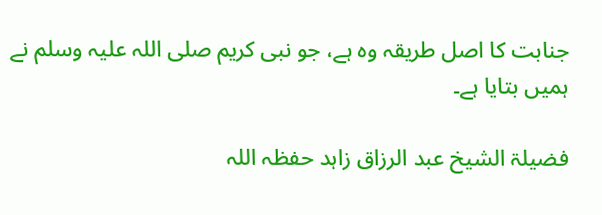جنابت کا اصل طریقہ وہ ہے، جو نبی کریم صلی اللہ علیہ وسلم نے ہمیں بتایا ہے۔

فضیلۃ الشیخ عبد الرزاق زاہد حفظہ اللہ